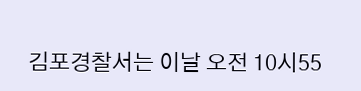김포경찰서는 이날 오전 10시55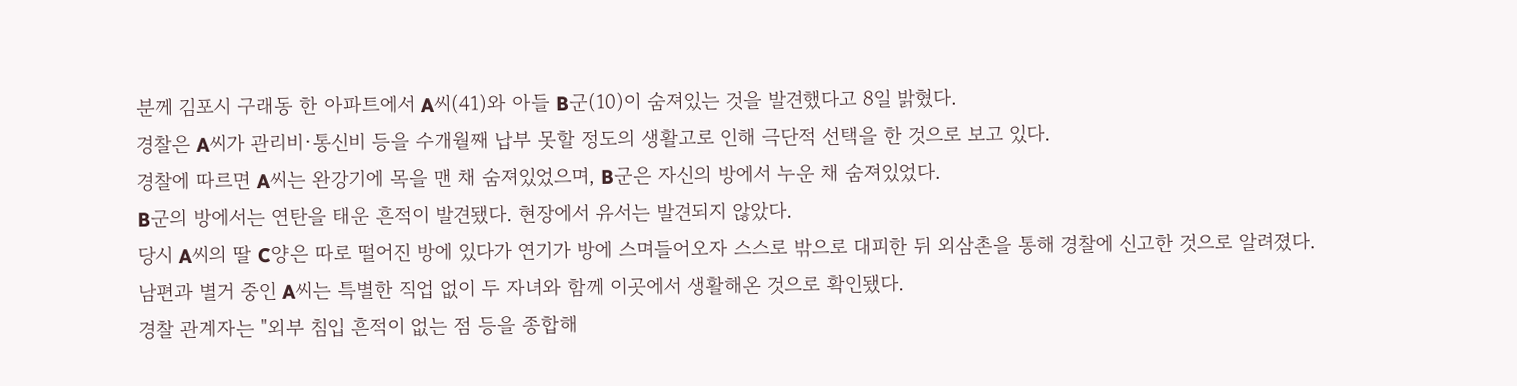분께 김포시 구래동 한 아파트에서 A씨(41)와 아들 B군(10)이 숨져있는 것을 발견했다고 8일 밝혔다.
경찰은 A씨가 관리비·통신비 등을 수개월째 납부 못할 정도의 생활고로 인해 극단적 선택을 한 것으로 보고 있다.
경찰에 따르면 A씨는 완강기에 목을 맨 채 숨져있었으며, B군은 자신의 방에서 누운 채 숨져있었다.
B군의 방에서는 연탄을 태운 흔적이 발견됐다. 현장에서 유서는 발견되지 않았다.
당시 A씨의 딸 C양은 따로 떨어진 방에 있다가 연기가 방에 스며들어오자 스스로 밖으로 대피한 뒤 외삼촌을 통해 경찰에 신고한 것으로 알려졌다.
남편과 별거 중인 A씨는 특별한 직업 없이 두 자녀와 함께 이곳에서 생활해온 것으로 확인됐다.
경찰 관계자는 "외부 침입 흔적이 없는 점 등을 종합해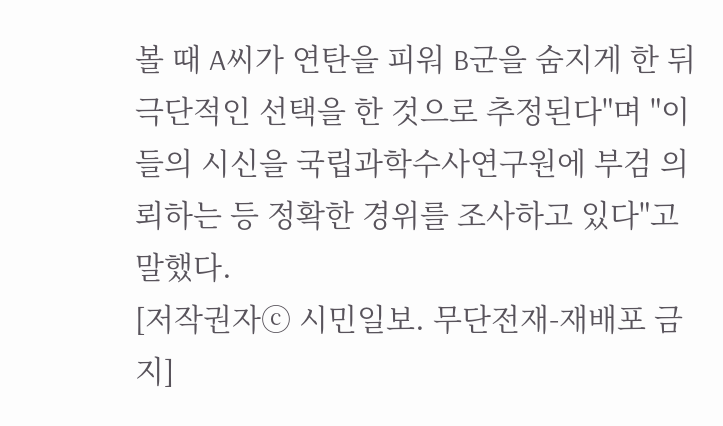볼 때 A씨가 연탄을 피워 B군을 숨지게 한 뒤 극단적인 선택을 한 것으로 추정된다"며 "이들의 시신을 국립과학수사연구원에 부검 의뢰하는 등 정확한 경위를 조사하고 있다"고 말했다.
[저작권자ⓒ 시민일보. 무단전재-재배포 금지]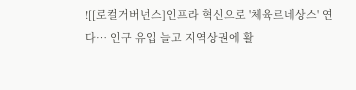![[로컬거버넌스]인프라 혁신으로 '체육르네상스' 연다… 인구 유입 늘고 지역상권에 활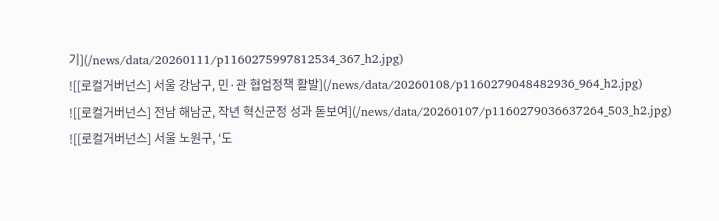기](/news/data/20260111/p1160275997812534_367_h2.jpg)
![[로컬거버넌스] 서울 강남구, 민·관 협업정책 활발](/news/data/20260108/p1160279048482936_964_h2.jpg)
![[로컬거버넌스] 전남 해남군, 작년 혁신군정 성과 돋보여](/news/data/20260107/p1160279036637264_503_h2.jpg)
![[로컬거버넌스] 서울 노원구, ‘도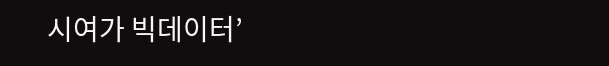시여가 빅데이터’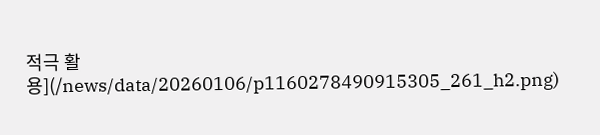적극 활용](/news/data/20260106/p1160278490915305_261_h2.png)